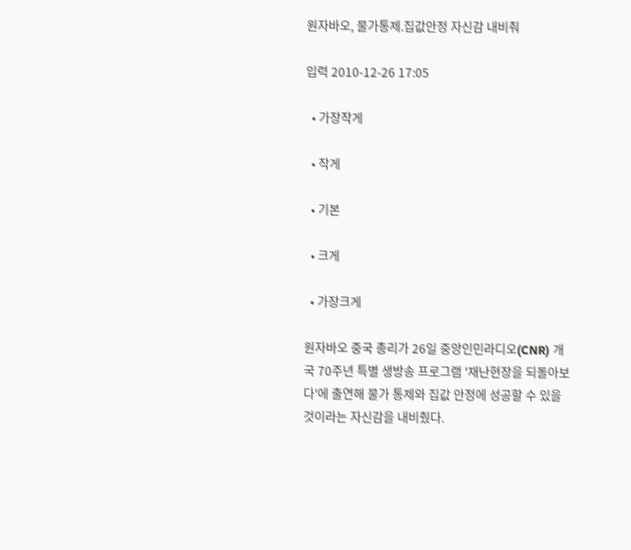원자바오, 물가통제.집값안정 자신감 내비춰

입력 2010-12-26 17:05

  • 가장작게

  • 작게

  • 기본

  • 크게

  • 가장크게

원자바오 중국 총리가 26일 중앙인민라디오(CNR) 개국 70주년 특별 생방송 프로그램 '재난현장을 되돌아보다'에 출연해 물가 통제와 집값 안정에 성공할 수 있을 것이라는 자신감을 내비췄다.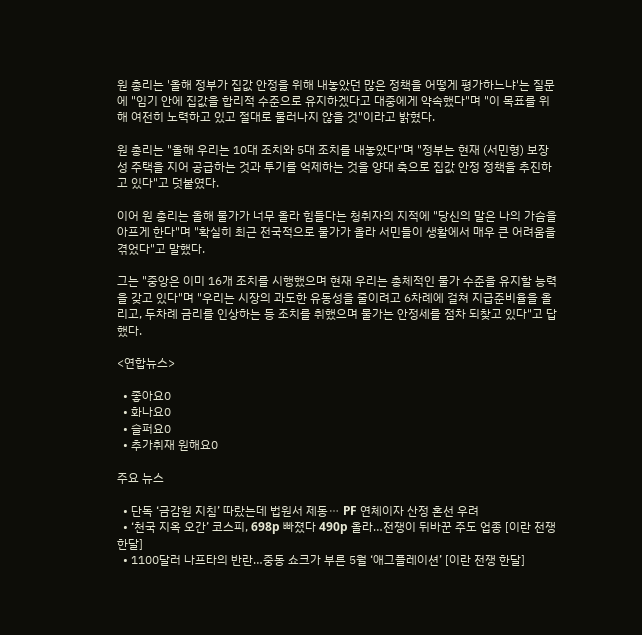원 총리는 '올해 정부가 집값 안정을 위해 내놓았던 많은 정책을 어떻게 평가하느냐'는 질문에 "임기 안에 집값을 합리적 수준으로 유지하겠다고 대중에게 약속했다"며 "이 목표를 위해 여전히 노력하고 있고 절대로 물러나지 않을 것"이라고 밝혔다.

원 총리는 "올해 우리는 10대 조치와 5대 조치를 내놓았다"며 "정부는 현재 (서민형) 보장성 주택을 지어 공급하는 것과 투기를 억제하는 것을 양대 축으로 집값 안정 정책을 추진하고 있다"고 덧붙였다.

이어 원 총리는 올해 물가가 너무 올라 힘들다는 청취자의 지적에 "당신의 말은 나의 가슴을 아프게 한다"며 "확실히 최근 전국적으로 물가가 올라 서민들이 생활에서 매우 큰 어려움을 겪었다"고 말했다.

그는 "중앙은 이미 16개 조치를 시행했으며 현재 우리는 총체적인 물가 수준을 유지할 능력을 갖고 있다"며 "우리는 시장의 과도한 유동성을 줄이려고 6차례에 걸쳐 지급준비율을 올리고, 두차례 금리를 인상하는 등 조치를 취했으며 물가는 안정세를 점차 되찾고 있다"고 답했다.

<연합뉴스>

  • 좋아요0
  • 화나요0
  • 슬퍼요0
  • 추가취재 원해요0

주요 뉴스

  • 단독 ‘금감원 지침’ 따랐는데 법원서 제동⋯ PF 연체이자 산정 혼선 우려
  • ‘천국 지옥 오간’ 코스피, 698p 빠졌다 490p 올라…전쟁이 뒤바꾼 주도 업종 [이란 전쟁 한달]
  • 1100달러 나프타의 반란…중동 쇼크가 부른 5월 ‘애그플레이션’ [이란 전쟁 한달]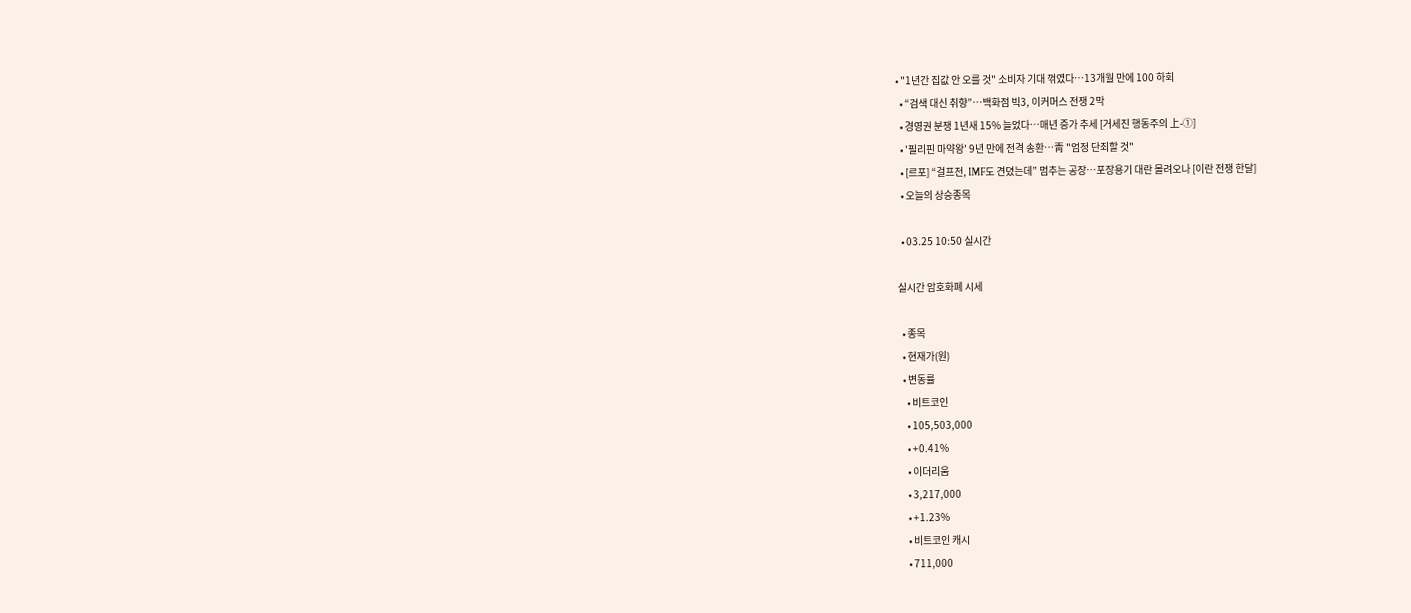• "1년간 집값 안 오를 것" 소비자 기대 꺾였다⋯13개월 만에 100 하회
  • “검색 대신 취향”…백화점 빅3, 이커머스 전쟁 2막
  • 경영권 분쟁 1년새 15% 늘었다…매년 증가 추세 [거세진 행동주의 上-①]
  • '필리핀 마약왕' 9년 만에 전격 송환…靑 "엄정 단죄할 것"
  • [르포] “걸프전, IMF도 견뎠는데” 멈추는 공장…포장용기 대란 몰려오나 [이란 전쟁 한달]
  • 오늘의 상승종목

  • 03.25 10:50 실시간

실시간 암호화폐 시세

  • 종목
  • 현재가(원)
  • 변동률
    • 비트코인
    • 105,503,000
    • +0.41%
    • 이더리움
    • 3,217,000
    • +1.23%
    • 비트코인 캐시
    • 711,000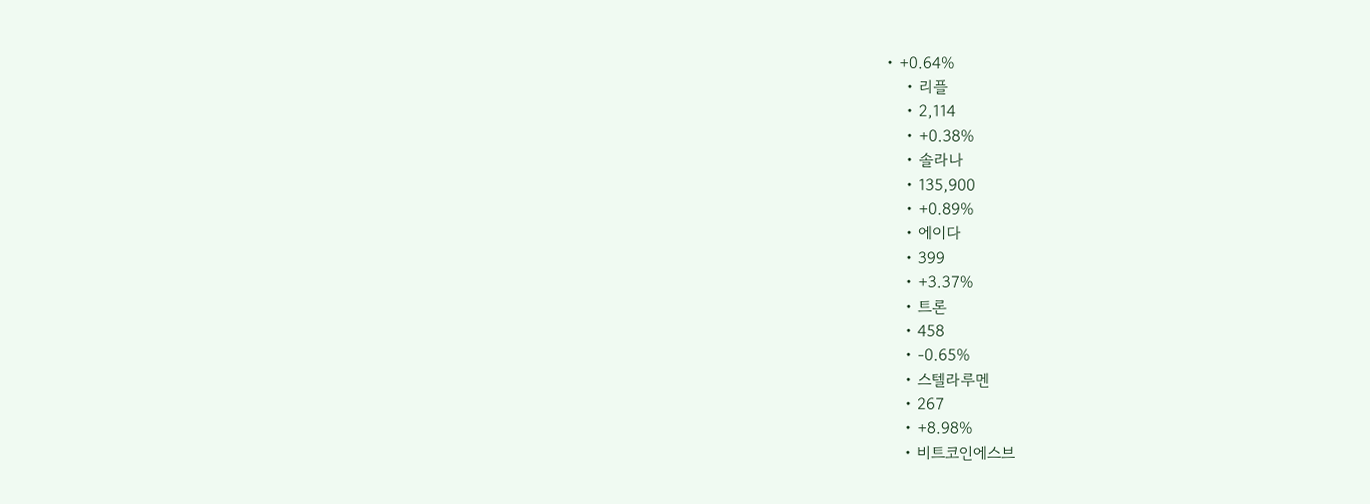• +0.64%
    • 리플
    • 2,114
    • +0.38%
    • 솔라나
    • 135,900
    • +0.89%
    • 에이다
    • 399
    • +3.37%
    • 트론
    • 458
    • -0.65%
    • 스텔라루멘
    • 267
    • +8.98%
    • 비트코인에스브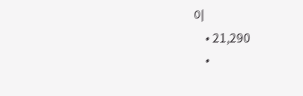이
    • 21,290
    •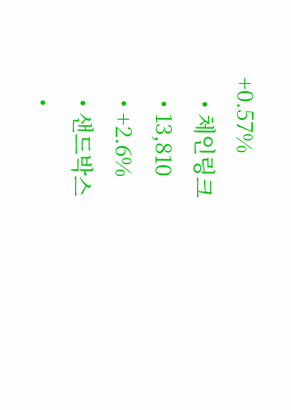+0.57%
    • 체인링크
    • 13,810
    • +2.6%
    • 샌드박스
    •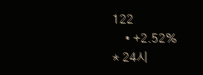122
    • +2.52%
* 24시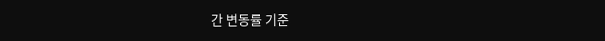간 변동률 기준